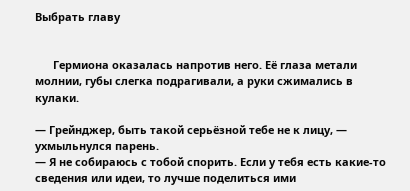Выбрать главу


      Гермиона оказалась напротив него. Её глаза метали молнии, губы слегка подрагивали, а руки сжимались в кулаки.

— Грейнджер, быть такой серьёзной тебе не к лицу, — ухмыльнулся парень.
— Я не собираюсь с тобой спорить. Если у тебя есть какие-то сведения или идеи, то лучше поделиться ими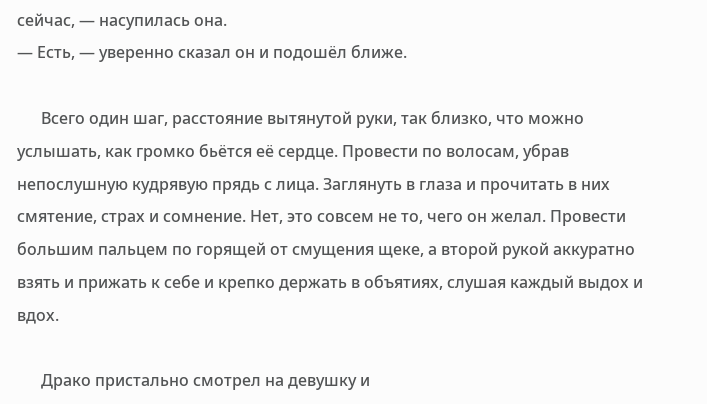сейчас, — насупилась она.
— Есть, — уверенно сказал он и подошёл ближе.

      Всего один шаг, расстояние вытянутой руки, так близко, что можно услышать, как громко бьётся её сердце. Провести по волосам, убрав непослушную кудрявую прядь с лица. Заглянуть в глаза и прочитать в них смятение, страх и сомнение. Нет, это совсем не то, чего он желал. Провести большим пальцем по горящей от смущения щеке, а второй рукой аккуратно взять и прижать к себе и крепко держать в объятиях, слушая каждый выдох и вдох.

      Драко пристально смотрел на девушку и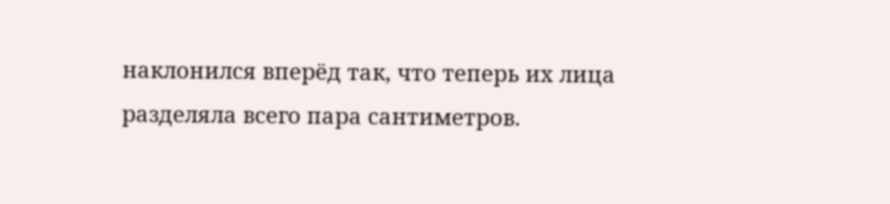наклонился вперёд так, что теперь их лица разделяла всего пара сантиметров.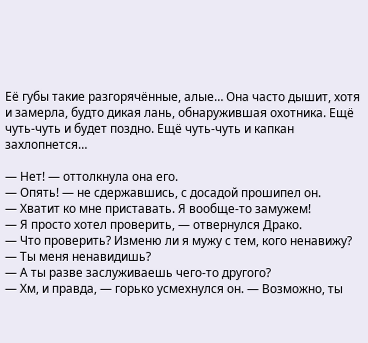Её губы такие разгорячённые, алые… Она часто дышит, хотя и замерла, будто дикая лань, обнаружившая охотника. Ещё чуть-чуть и будет поздно. Ещё чуть-чуть и капкан захлопнется…

— Нет! — оттолкнула она его.
— Опять! — не сдержавшись, с досадой прошипел он.
— Хватит ко мне приставать. Я вообще-то замужем!
— Я просто хотел проверить, — отвернулся Драко.
— Что проверить? Изменю ли я мужу с тем, кого ненавижу?
— Ты меня ненавидишь?
— А ты разве заслуживаешь чего-то другого?
— Хм, и правда, — горько усмехнулся он. — Возможно, ты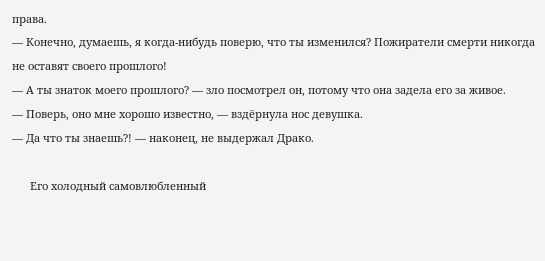права.
— Конечно, думаешь, я когда-нибудь поверю, что ты изменился? Пожиратели смерти никогда не оставят своего прошлого!
— А ты знаток моего прошлого? — зло посмотрел он, потому что она задела его за живое.
— Поверь, оно мне хорошо известно, — вздёрнула нос девушка.
— Да что ты знаешь?! — наконец, не выдержал Драко.

      Его холодный самовлюбленный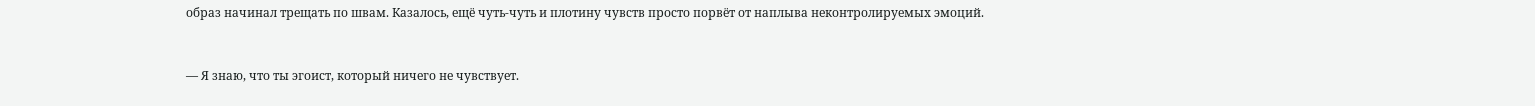образ начинал трещать по швам. Казалось, ещё чуть-чуть и плотину чувств просто порвёт от наплыва неконтролируемых эмоций.


— Я знаю, что ты эгоист, который ничего не чувствует.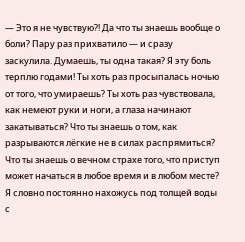— Это я не чувствую?! Да что ты знаешь вообще о боли? Пару раз прихватило — и сразу заскулила. Думаешь, ты одна такая? Я эту боль терплю годами! Ты хоть раз просыпалась ночью от того, что умираешь? Ты хоть раз чувствовала, как немеют руки и ноги, а глаза начинают закатываться? Что ты знаешь о том, как разрываются лёгкие не в силах распрямиться? Что ты знаешь о вечном страхе того, что приступ может начаться в любое время и в любом месте? Я словно постоянно нахожусь под толщей воды с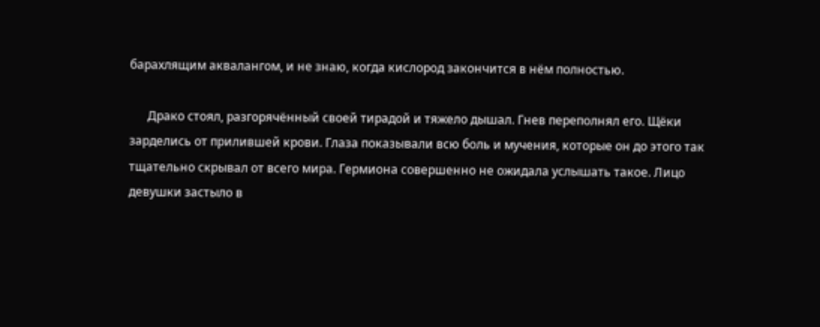барахлящим аквалангом, и не знаю, когда кислород закончится в нём полностью.

      Драко стоял, разгорячённый своей тирадой и тяжело дышал. Гнев переполнял его. Щёки зарделись от прилившей крови. Глаза показывали всю боль и мучения, которые он до этого так тщательно скрывал от всего мира. Гермиона совершенно не ожидала услышать такое. Лицо девушки застыло в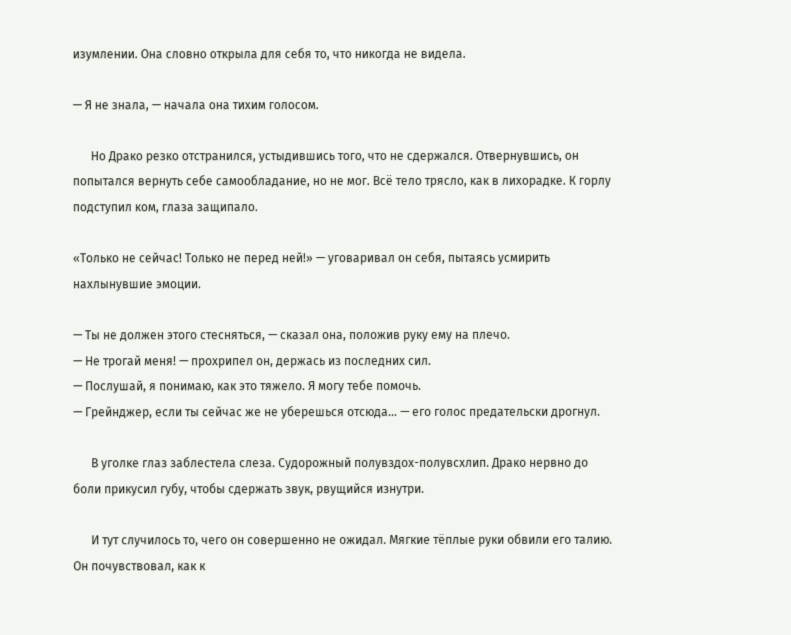изумлении. Она словно открыла для себя то, что никогда не видела.

— Я не знала, — начала она тихим голосом.

      Но Драко резко отстранился, устыдившись того, что не сдержался. Отвернувшись, он попытался вернуть себе самообладание, но не мог. Всё тело трясло, как в лихорадке. К горлу подступил ком, глаза защипало.

«Только не сейчас! Только не перед ней!» — уговаривал он себя, пытаясь усмирить нахлынувшие эмоции.

— Ты не должен этого стесняться, — сказал она, положив руку ему на плечо.
— Не трогай меня! — прохрипел он, держась из последних сил.
— Послушай, я понимаю, как это тяжело. Я могу тебе помочь.
— Грейнджер, если ты сейчас же не уберешься отсюда… — его голос предательски дрогнул.

      В уголке глаз заблестела слеза. Судорожный полувздох-полувсхлип. Драко нервно до боли прикусил губу, чтобы сдержать звук, рвущийся изнутри.

      И тут случилось то, чего он совершенно не ожидал. Мягкие тёплые руки обвили его талию. Он почувствовал, как к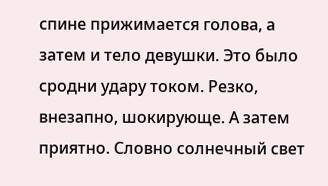спине прижимается голова, а затем и тело девушки. Это было сродни удару током. Резко, внезапно, шокирующе. А затем приятно. Словно солнечный свет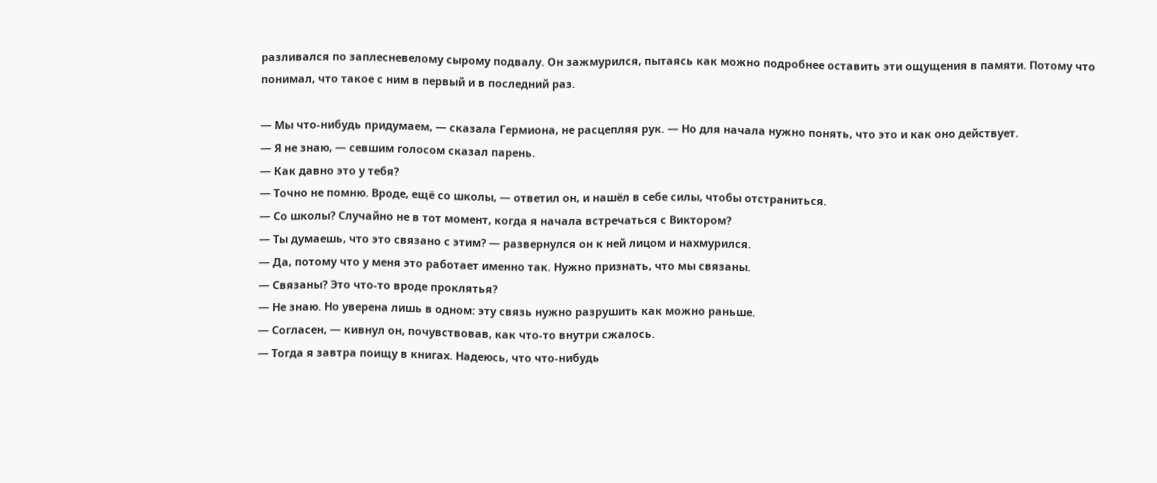разливался по заплесневелому сырому подвалу. Он зажмурился, пытаясь как можно подробнее оставить эти ощущения в памяти. Потому что понимал, что такое с ним в первый и в последний раз.

— Мы что-нибудь придумаем, — сказала Гермиона, не расцепляя рук. — Но для начала нужно понять, что это и как оно действует.
— Я не знаю, — севшим голосом сказал парень.
— Как давно это у тебя?
— Точно не помню. Вроде, ещё со школы, — ответил он, и нашёл в себе силы, чтобы отстраниться.
— Со школы? Случайно не в тот момент, когда я начала встречаться с Виктором?
— Ты думаешь, что это связано с этим? — развернулся он к ней лицом и нахмурился.
— Да, потому что у меня это работает именно так. Нужно признать, что мы связаны.
— Связаны? Это что-то вроде проклятья?
— Не знаю. Но уверена лишь в одном: эту связь нужно разрушить как можно раньше.
— Согласен, — кивнул он, почувствовав, как что-то внутри сжалось.
— Тогда я завтра поищу в книгах. Надеюсь, что что-нибудь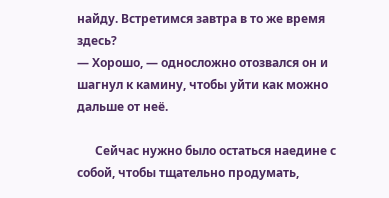найду. Встретимся завтра в то же время здесь?
— Хорошо, — односложно отозвался он и шагнул к камину, чтобы уйти как можно дальше от неё.

      Сейчас нужно было остаться наедине с собой, чтобы тщательно продумать,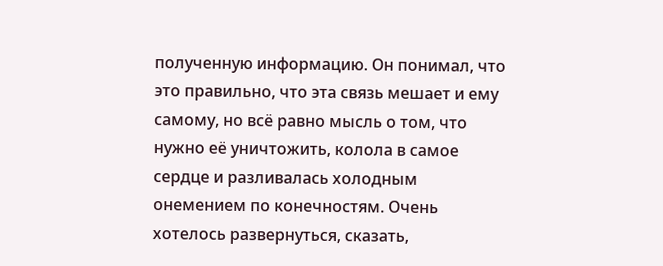полученную информацию. Он понимал, что это правильно, что эта связь мешает и ему самому, но всё равно мысль о том, что нужно её уничтожить, колола в самое сердце и разливалась холодным онемением по конечностям. Очень хотелось развернуться, сказать,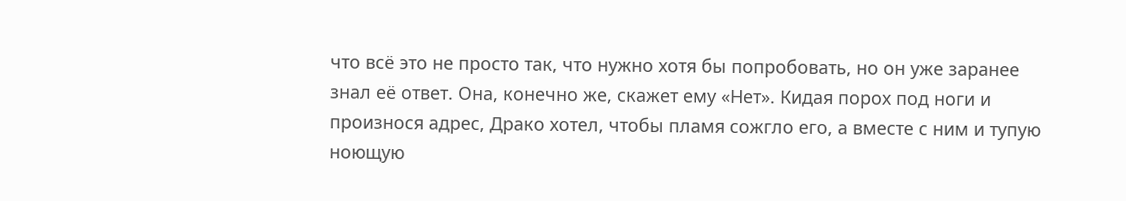что всё это не просто так, что нужно хотя бы попробовать, но он уже заранее знал её ответ. Она, конечно же, скажет ему «Нет». Кидая порох под ноги и произнося адрес, Драко хотел, чтобы пламя сожгло его, а вместе с ним и тупую ноющую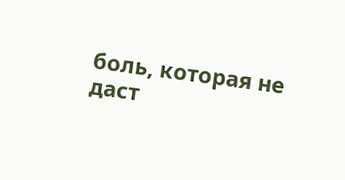боль, которая не даст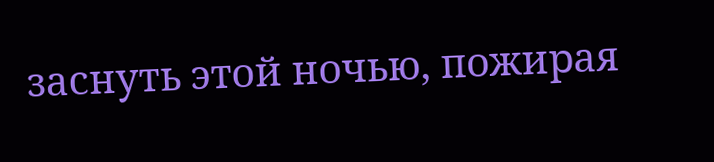заснуть этой ночью, пожирая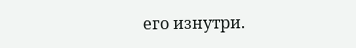его изнутри.